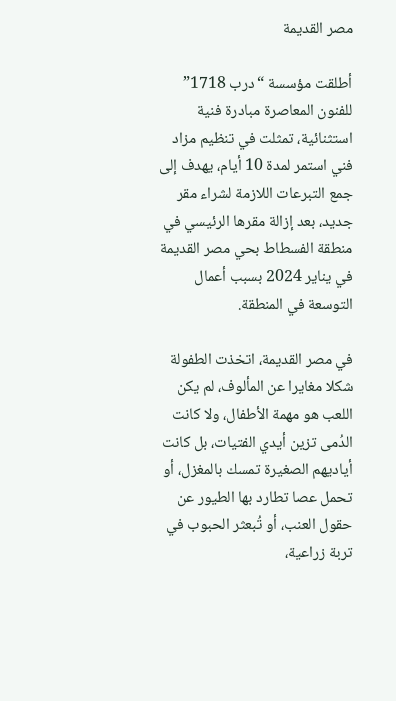مصر القديمة

أطلقت مؤسسة “درب 1718” للفنون المعاصرة مبادرة فنية استثنائية، تمثلت في تنظيم مزاد فني استمر لمدة 10 أيام، يهدف إلى جمع التبرعات اللازمة لشراء مقر جديد، بعد إزالة مقرها الرئيسي في منطقة الفسطاط بحي مصر القديمة في يناير 2024 بسبب أعمال التوسعة في المنطقة.

في مصر القديمة، اتخذت الطفولة شكلا مغايرا عن المألوف، لم يكن اللعب هو مهمة الأطفال، ولا كانت الدُمى تزين أيدي الفتيات، بل كانت أياديهم الصغيرة تمسك بالمغزل، أو تحمل عصا تطارد بها الطيور عن حقول العنب، أو تُبعثر الحبوب في تربة زراعية،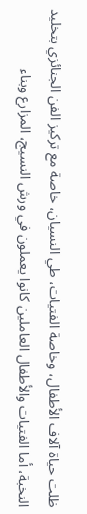ظلت حياة آلاف الأطفال، وخاصة الفتيات، طي النسيان، خاصة مع تركيز الفن الجنائزي بتخليد النخبة، أما الفتيات والأطفال العاملين كانوا يعملون في ورش النسيج، المزارع وبناء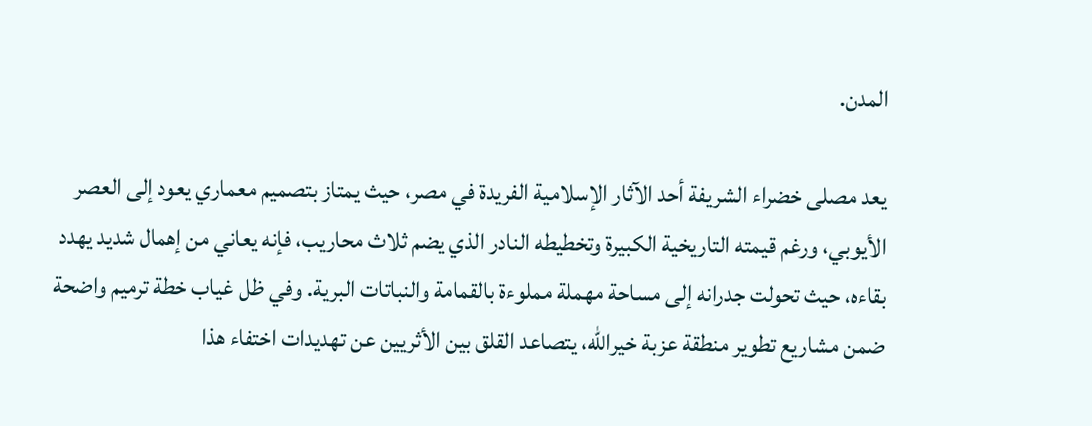المدن.

يعد مصلى خضراء الشريفة أحد الآثار الإسلامية الفريدة في مصر، حيث يمتاز بتصميم معماري يعود إلى العصر الأيوبي، ورغم قيمته التاريخية الكبيرة وتخطيطه النادر الذي يضم ثلاث محاريب، فإنه يعاني من إهمال شديد يهدد بقاءه، حيث تحولت جدرانه إلى مساحة مهملة مملوءة بالقمامة والنباتات البرية. وفي ظل غياب خطة ترميم واضحة ضمن مشاريع تطوير منطقة عزبة خيرالله، يتصاعد القلق بين الأثريين عن تهديدات اختفاء هذا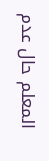المعلم حال عدم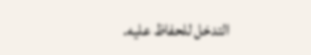التدخل للحفاظ عليه.